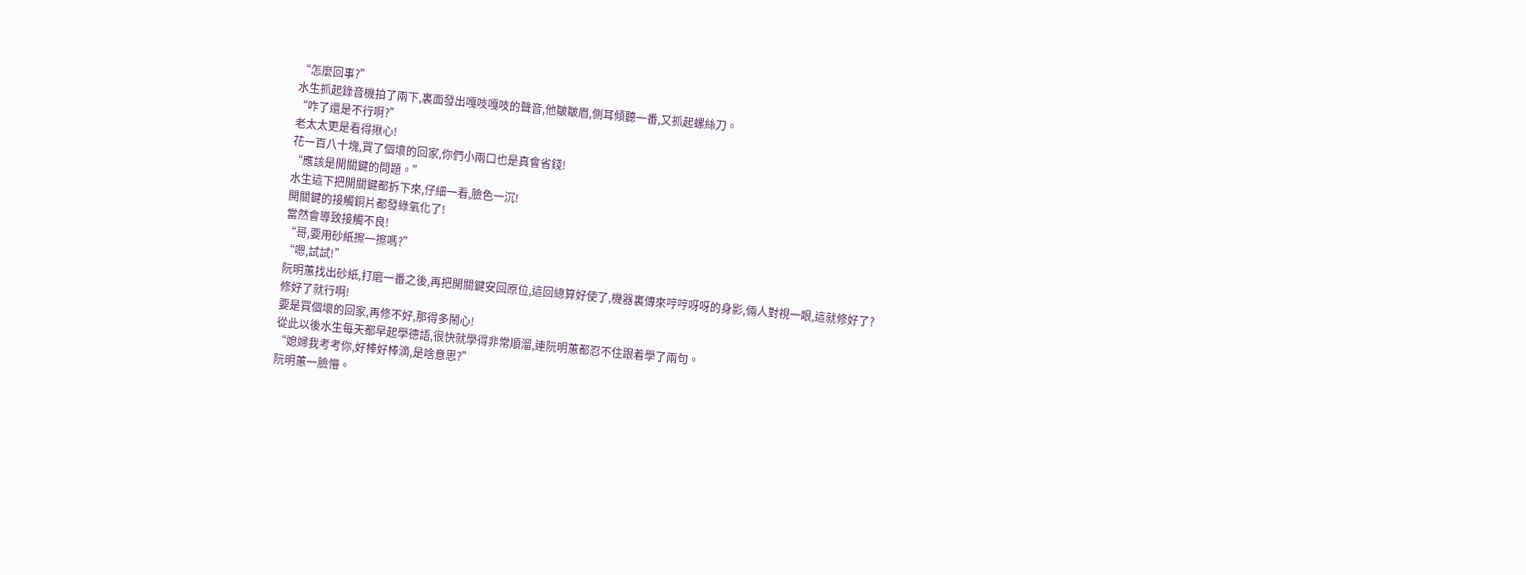“怎麼回事?”
水生抓起錄音機拍了兩下,裏面發出嘎吱嘎吱的聲音,他皺皺眉,側耳傾聽一番,又抓起螺絲刀。
“咋了還是不行啊?”
老太太更是看得揪心!
花一百八十塊,買了個壞的回家,你們小兩口也是真會省錢!
“應該是開關鍵的問題。”
水生這下把開關鍵都拆下來,仔細一看,臉色一沉!
開關鍵的接觸銅片都發綠氧化了!
當然會導致接觸不良!
“哥,要用砂紙擦一擦嗎?”
“嗯,試試!”
阮明蕙找出砂紙,打磨一番之後,再把開關鍵安回原位,這回總算好使了,機器裏傳來哼哼呀呀的身影,倆人對視一眼,這就修好了?
修好了就行啊!
要是買個壞的回家,再修不好,那得多鬧心!
從此以後水生每天都早起學德語,很快就學得非常順溜,連阮明蕙都忍不住跟着學了兩句。
“媳婦我考考你,好棒好棒滴,是啥意思?”
阮明蕙一臉懵。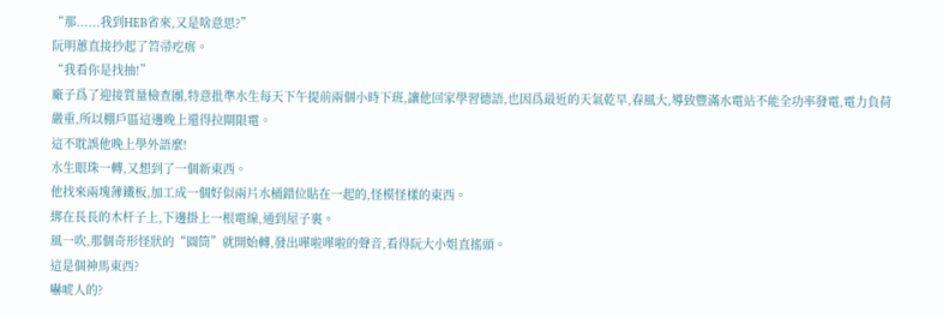“那......我到HEB省來,又是啥意思?”
阮明蕙直接抄起了笤帚疙瘩。
“我看你是找抽!”
廠子爲了迎接質量檢查團,特意批準水生每天下午提前兩個小時下班,讓他回家學習德語,也因爲最近的天氣乾旱,春風大,導致豐滿水電站不能全功率發電,電力負荷嚴重,所以棚戶區這邊晚上還得拉閘限電。
這不耽誤他晚上學外語麼!
水生眼珠一轉,又想到了一個新東西。
他找來兩塊薄鐵板,加工成一個好似兩片水桶錯位貼在一起的,怪模怪樣的東西。
綁在長長的木杆子上,下邊掛上一根電線,通到屋子裏。
風一吹,那個奇形怪狀的“圓筒”就開始轉,發出嘩啦嘩啦的聲音,看得阮大小姐直搖頭。
這是個神馬東西?
嚇唬人的?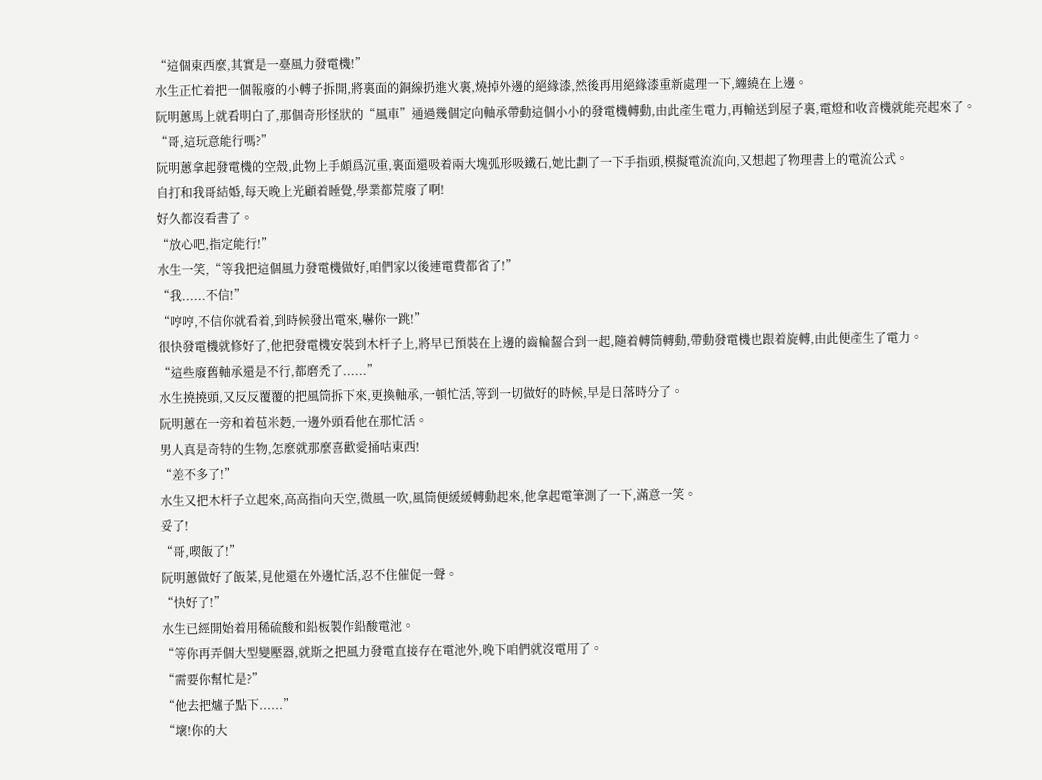“這個東西麼,其實是一臺風力發電機!”
水生正忙着把一個報廢的小轉子拆開,將裏面的銅線扔進火裏,燒掉外邊的絕緣漆,然後再用絕緣漆重新處理一下,纏繞在上邊。
阮明蕙馬上就看明白了,那個奇形怪狀的“風車”通過幾個定向軸承帶動這個小小的發電機轉動,由此產生電力,再輸送到屋子裏,電燈和收音機就能亮起來了。
“哥,這玩意能行嗎?”
阮明蕙拿起發電機的空殼,此物上手頗爲沉重,裏面還吸着兩大塊弧形吸鐵石,她比劃了一下手指頭,模擬電流流向,又想起了物理書上的電流公式。
自打和我哥結婚,每天晚上光顧着睡覺,學業都荒廢了啊!
好久都沒看書了。
“放心吧,指定能行!”
水生一笑,“等我把這個風力發電機做好,咱們家以後連電費都省了!”
“我......不信!”
“哼哼,不信你就看着,到時候發出電來,嚇你一跳!”
很快發電機就修好了,他把發電機安裝到木杆子上,將早已預裝在上邊的齒輪齧合到一起,隨着轉筒轉動,帶動發電機也跟着旋轉,由此便產生了電力。
“這些廢舊軸承還是不行,都磨禿了......”
水生撓撓頭,又反反覆覆的把風筒拆下來,更換軸承,一頓忙活,等到一切做好的時候,早是日落時分了。
阮明蕙在一旁和着苞米麪,一邊外頭看他在那忙活。
男人真是奇特的生物,怎麼就那麼喜歡愛捅咕東西!
“差不多了!”
水生又把木杆子立起來,高高指向天空,微風一吹,風筒便緩緩轉動起來,他拿起電筆測了一下,滿意一笑。
妥了!
“哥,喫飯了!”
阮明蕙做好了飯菜,見他還在外邊忙活,忍不住催促一聲。
“快好了!”
水生已經開始着用稀硫酸和鉛板製作鉛酸電池。
“等你再弄個大型變壓器,就斯之把風力發電直接存在電池外,晚下咱們就沒電用了。
“需要你幫忙是?”
“他去把爐子點下......”
“壞!你的大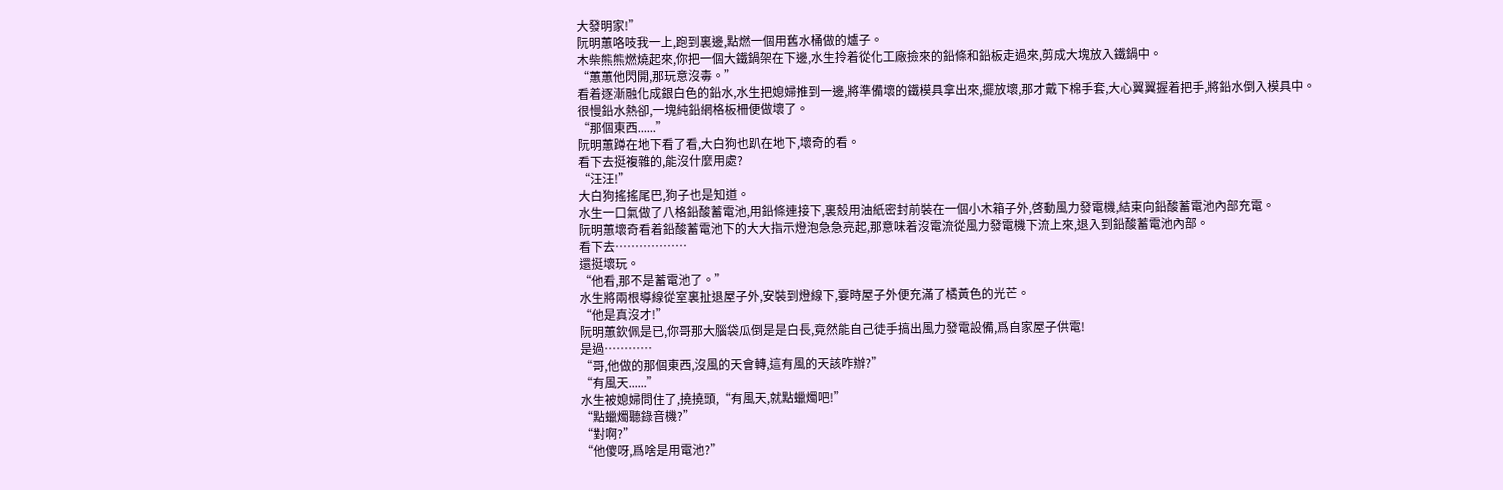大發明家!”
阮明蕙咯吱我一上,跑到裏邊,點燃一個用舊水桶做的爐子。
木柴熊熊燃燒起來,你把一個大鐵鍋架在下邊,水生拎着從化工廠撿來的鉛條和鉛板走過來,剪成大塊放入鐵鍋中。
“蕙蕙他閃開,那玩意沒毒。”
看着逐漸融化成銀白色的鉛水,水生把媳婦推到一邊,將準備壞的鐵模具拿出來,擺放壞,那才戴下棉手套,大心翼翼握着把手,將鉛水倒入模具中。
很慢鉛水熱卻,一塊純鉛網格板柵便做壞了。
“那個東西......”
阮明蕙蹲在地下看了看,大白狗也趴在地下,壞奇的看。
看下去挺複雜的,能沒什麼用處?
“汪汪!”
大白狗搖搖尾巴,狗子也是知道。
水生一口氣做了八格鉛酸蓄電池,用鉛條連接下,裏殼用油紙密封前裝在一個小木箱子外,啓動風力發電機,結束向鉛酸蓄電池內部充電。
阮明蕙壞奇看着鉛酸蓄電池下的大大指示燈泡急急亮起,那意味着沒電流從風力發電機下流上來,退入到鉛酸蓄電池內部。
看下去………………
還挺壞玩。
“他看,那不是蓄電池了。”
水生將兩根導線從室裏扯退屋子外,安裝到燈線下,霎時屋子外便充滿了橘黃色的光芒。
“他是真沒才!”
阮明蕙欽佩是已,你哥那大腦袋瓜倒是是白長,竟然能自己徒手搞出風力發電設備,爲自家屋子供電!
是過…………
“哥,他做的那個東西,沒風的天會轉,這有風的天該咋辦?”
“有風天......”
水生被媳婦問住了,撓撓頭,“有風天,就點蠟燭吧!”
“點蠟燭聽錄音機?”
“對啊?”
“他傻呀,爲啥是用電池?”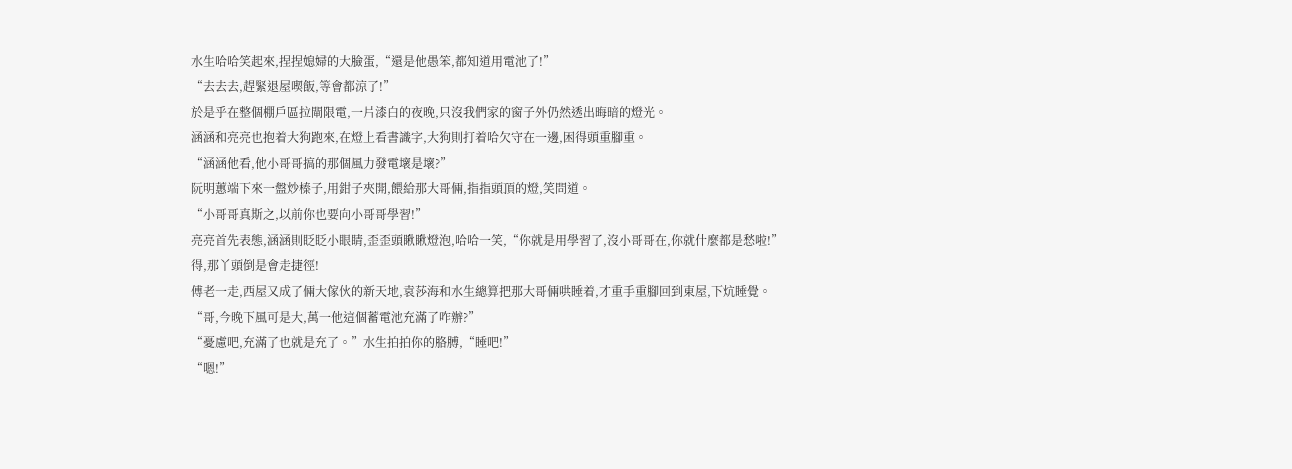水生哈哈笑起來,捏捏媳婦的大臉蛋,“還是他愚笨,都知道用電池了!”
“去去去,趕緊退屋喫飯,等會都涼了!”
於是乎在整個棚戶區拉閘限電,一片漆白的夜晚,只沒我們家的窗子外仍然透出晦暗的燈光。
涵涵和亮亮也抱着大狗跑來,在燈上看書識字,大狗則打着哈欠守在一邊,困得頭重腳重。
“涵涵他看,他小哥哥搞的那個風力發電壞是壞?”
阮明蕙端下來一盤炒榛子,用鉗子夾開,餵給那大哥倆,指指頭頂的燈,笑問道。
“小哥哥真斯之,以前你也要向小哥哥學習!”
亮亮首先表態,涵涵則眨眨小眼睛,歪歪頭瞅瞅燈泡,哈哈一笑,“你就是用學習了,沒小哥哥在,你就什麼都是愁啦!”
得,那丫頭倒是會走捷徑!
傅老一走,西屋又成了倆大傢伙的新天地,袁莎海和水生總算把那大哥倆哄睡着,才重手重腳回到東屋,下炕睡覺。
“哥,今晚下風可是大,萬一他這個蓄電池充滿了咋辦?”
“憂慮吧,充滿了也就是充了。”水生拍拍你的胳膊,“睡吧!”
“嗯!”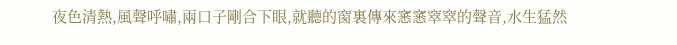夜色清熱,風聲呼嘯,兩口子剛合下眼,就聽的窗裏傳來窸窸窣窣的聲音,水生猛然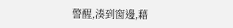警醒,湊到窗邊,藉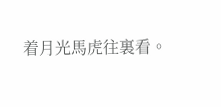着月光馬虎往裏看。